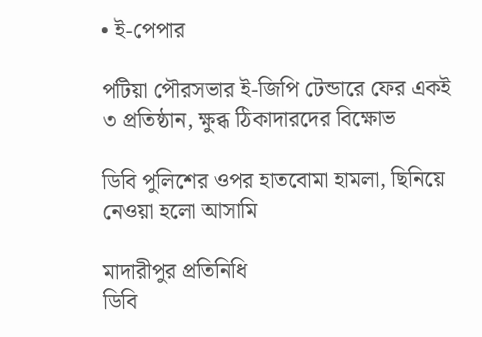• ই-পেপার

পটিয়া পৌরসভার ই-জিপি টেন্ডারে ফের একই ৩ প্রতিষ্ঠান, ক্ষুব্ধ ঠিকাদারদের বিক্ষোভ

ডিবি পুলিশের ওপর হাতবোমা হামলা, ছিনিয়ে নেওয়া হলো আসামি

মাদারীপুর প্রতিনিধি
ডিবি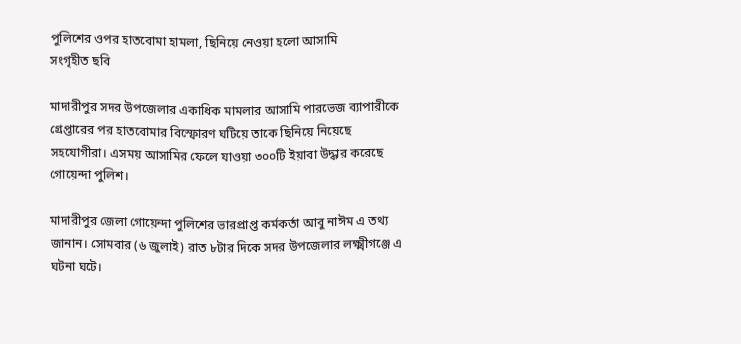পুলিশের ওপর হাতবোমা হামলা, ছিনিয়ে নেওয়া হলো আসামি
সংগৃহীত ছবি

মাদারীপুর সদর উপজেলার একাধিক মামলার আসামি পারভেজ ব্যাপারীকে গ্রেপ্তারের পর হাতবোমার বিস্ফোরণ ঘটিয়ে তাকে ছিনিয়ে নিয়েছে সহযোগীরা। এসময় আসামির ফেলে যাওয়া ৩০০টি ইয়াবা উদ্ধার করেছে গোয়েন্দা পুলিশ।

মাদারীপুর জেলা গোয়েন্দা পুলিশের ভারপ্রাপ্ত কর্মকর্তা আবু নাঈম এ তথ্য জানান। সোমবার (৬ ‍জুলাই) রাত ৮টার দিকে সদর উপজেলার লক্ষ্মীগঞ্জে এ ঘটনা ঘটে।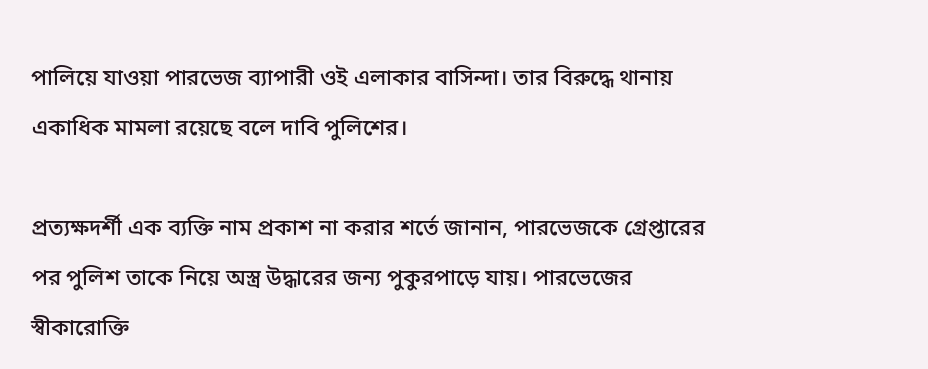পালিয়ে যাওয়া পারভেজ ব্যাপারী ওই এলাকার বাসিন্দা। তার বিরুদ্ধে থানায় একাধিক মামলা রয়েছে বলে দাবি পুলিশের।

প্রত্যক্ষদর্শী এক ব্যক্তি নাম প্রকাশ না করার শর্তে জানান, পারভেজকে গ্রেপ্তারের পর পুলিশ তাকে নিয়ে অস্ত্র উদ্ধারের জন্য পুকুরপাড়ে যায়। পারভেজের স্বীকারোক্তি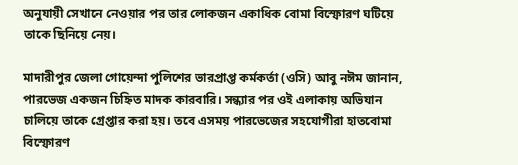অনুযায়ী সেখানে নেওয়ার পর তার লোকজন একাধিক বোমা বিস্ফোরণ ঘটিয়ে তাকে ছিনিয়ে নেয়।

মাদারীপুর জেলা গোয়েন্দা পুলিশের ভারপ্রাপ্ত কর্মকর্তা (ওসি) আবু নঈম জানান, পারভেজ একজন চিহ্নিত মাদক কারবারি। সন্ধ্যার পর ওই এলাকায় অভিযান চালিয়ে তাকে গ্রেপ্তার করা হয়। তবে এসময় পারভেজের সহযোগীরা হাতবোমা বিস্ফোরণ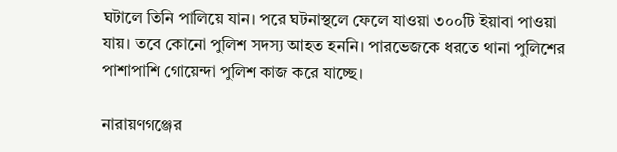ঘটালে তিনি পালিয়ে যান। পরে ঘটনাস্থলে ফেলে যাওয়া ৩০০টি ইয়াবা পাওয়া যায়। তবে কোনো পু‌লিশ সদস্য আহত হননি। পারভেজকে ধরতে থানা পুলিশের পাশাপাশি গোয়েন্দা পুলিশ কাজ করে যাচ্ছে।

নারায়ণগঞ্জের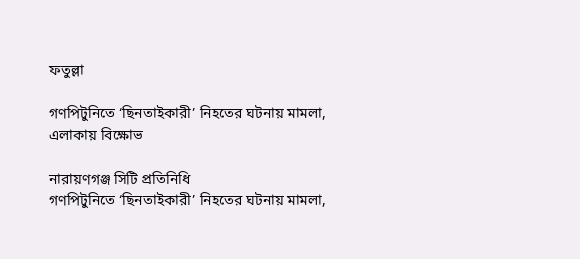ফতুল্লা

গণপিটুনিতে ‘ছিনতাইকারী’ নিহতের ঘটনায় মামলা, এলাকায় বিক্ষোভ

নারায়ণগঞ্জ সিটি প্রতিনিধি
গণপিটুনিতে ‘ছিনতাইকারী’ নিহতের ঘটনায় মামলা,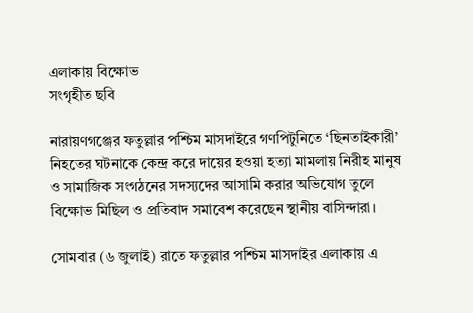এলাকায় বিক্ষোভ
সংগৃহীত ছবি

নারায়ণগঞ্জের ফতুল্লার পশ্চিম মাসদাইরে গণপিটুনিতে ‘ছিনতাইকারী’ নিহতের ঘটনাকে কেন্দ্র করে দায়ের হওয়া হত্যা মামলায় নিরীহ মানুষ ও সামাজিক সংগঠনের সদস্যদের আসামি করার অভিযোগ তুলে বিক্ষোভ মিছিল ও প্রতিবাদ সমাবেশ করেছেন স্থানীয় বাসিন্দারা।

সোমবার (৬ জুলাই) রাতে ফতুল্লার পশ্চিম মাসদাইর এলাকায় এ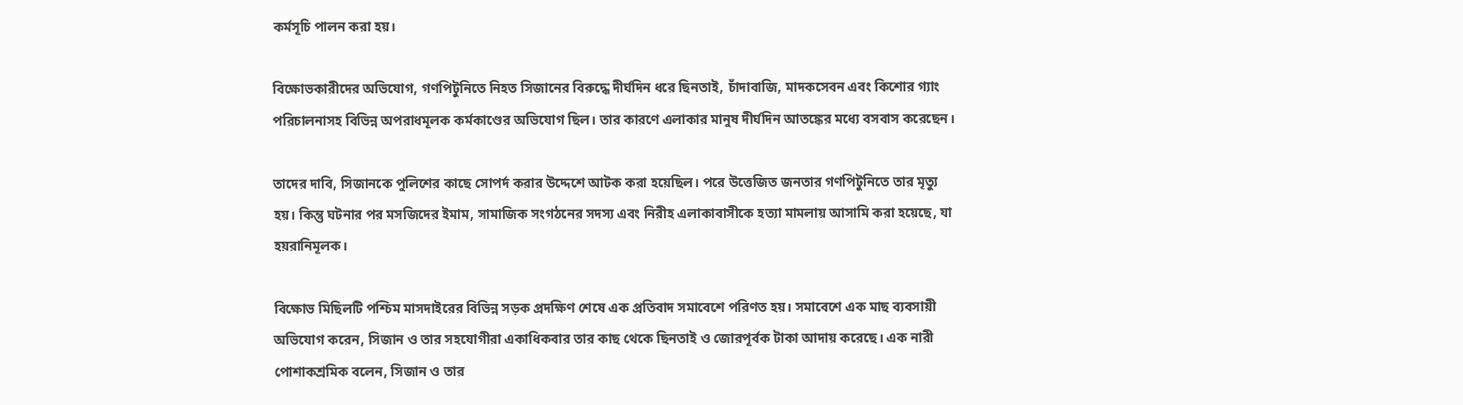কর্মসূচি পালন করা হয়।

বিক্ষোভকারীদের অভিযোগ, গণপিটুনিতে নিহত সিজানের বিরুদ্ধে দীর্ঘদিন ধরে ছিনতাই, চাঁদাবাজি, মাদকসেবন এবং কিশোর গ্যাং পরিচালনাসহ বিভিন্ন অপরাধমূলক কর্মকাণ্ডের অভিযোগ ছিল। তার কারণে এলাকার মানুষ দীর্ঘদিন আতঙ্কের মধ্যে বসবাস করেছেন।

তাদের দাবি, সিজানকে পুলিশের কাছে সোপর্দ করার উদ্দেশে আটক করা হয়েছিল। পরে উত্তেজিত জনতার গণপিটুনিতে তার মৃত্যু হয়। কিন্তু ঘটনার পর মসজিদের ইমাম, সামাজিক সংগঠনের সদস্য এবং নিরীহ এলাকাবাসীকে হত্যা মামলায় আসামি করা হয়েছে, যা হয়রানিমূলক।

বিক্ষোভ মিছিলটি পশ্চিম মাসদাইরের বিভিন্ন সড়ক প্রদক্ষিণ শেষে এক প্রতিবাদ সমাবেশে পরিণত হয়। সমাবেশে এক মাছ ব্যবসায়ী অভিযোগ করেন, সিজান ও তার সহযোগীরা একাধিকবার তার কাছ থেকে ছিনতাই ও জোরপূর্বক টাকা আদায় করেছে। এক নারী পোশাকশ্রমিক বলেন, সিজান ও তার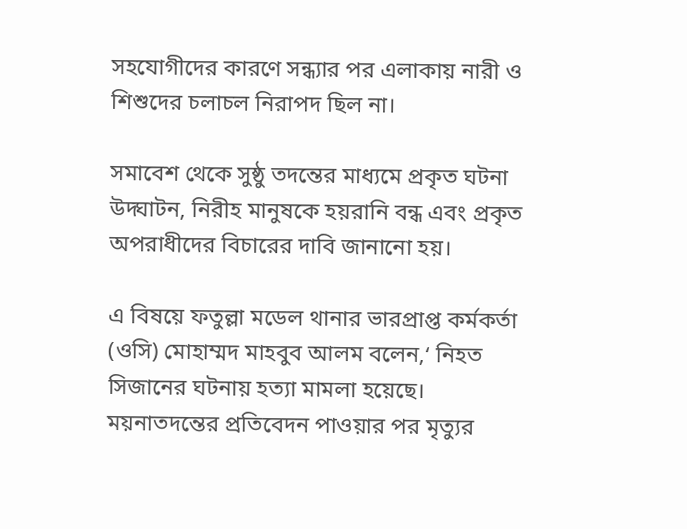সহযোগীদের কারণে সন্ধ্যার পর এলাকায় নারী ও শিশুদের চলাচল নিরাপদ ছিল না।

সমাবেশ থেকে সুষ্ঠু তদন্তের মাধ্যমে প্রকৃত ঘটনা উদ্ঘাটন, নিরীহ মানুষকে হয়রানি বন্ধ এবং প্রকৃত অপরাধীদের বিচারের দাবি জানানো হয়।

এ বিষয়ে ফতুল্লা মডেল থানার ভারপ্রাপ্ত কর্মকর্তা (ওসি) মোহাম্মদ মাহবুব আলম বলেন,‘ নিহত সিজানের ঘটনায় হত্যা মামলা হয়েছে। ময়নাতদন্তের প্রতিবেদন পাওয়ার পর মৃত্যুর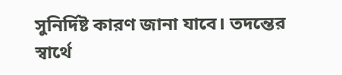সুনির্দিষ্ট কারণ জানা যাবে। তদন্তের স্বার্থে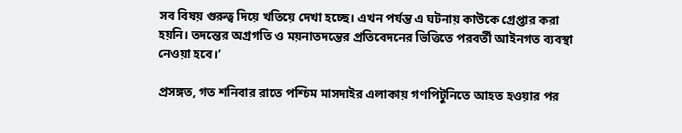সব বিষয় গুরুত্ব দিয়ে খতিয়ে দেখা হচ্ছে। এখন পর্যন্ত এ ঘটনায় কাউকে গ্রেপ্তার করা হয়নি। তদন্তের অগ্রগতি ও ময়নাতদন্তের প্রতিবেদনের ভিত্তিতে পরবর্তী আইনগত ব্যবস্থা নেওয়া হবে।’

প্রসঙ্গত, গত শনিবার রাতে পশ্চিম মাসদাইর এলাকায় গণপিটুনিতে আহত হওয়ার পর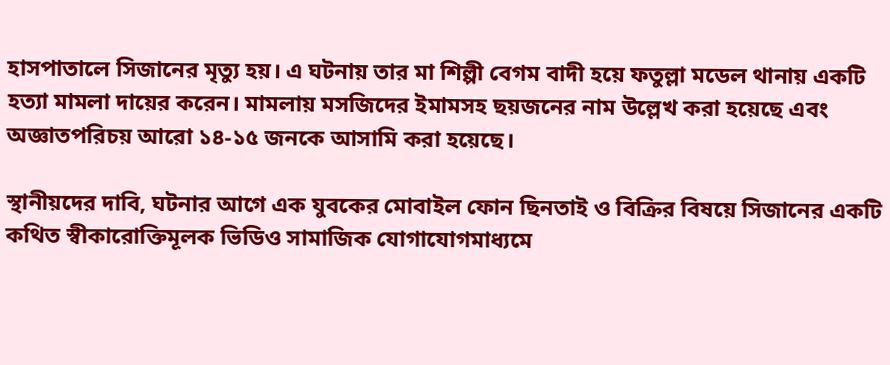হাসপাতালে সিজানের মৃত্যু হয়। এ ঘটনায় তার মা শিল্পী বেগম বাদী হয়ে ফতুল্লা মডেল থানায় একটি হত্যা মামলা দায়ের করেন। মামলায় মসজিদের ইমামসহ ছয়জনের নাম উল্লেখ করা হয়েছে এবং অজ্ঞাতপরিচয় আরো ১৪-১৫ জনকে আসামি করা হয়েছে।

স্থানীয়দের দাবি, ঘটনার আগে এক যুবকের মোবাইল ফোন ছিনতাই ও বিক্রির বিষয়ে সিজানের একটি কথিত স্বীকারোক্তিমূলক ভিডিও সামাজিক যোগাযোগমাধ্যমে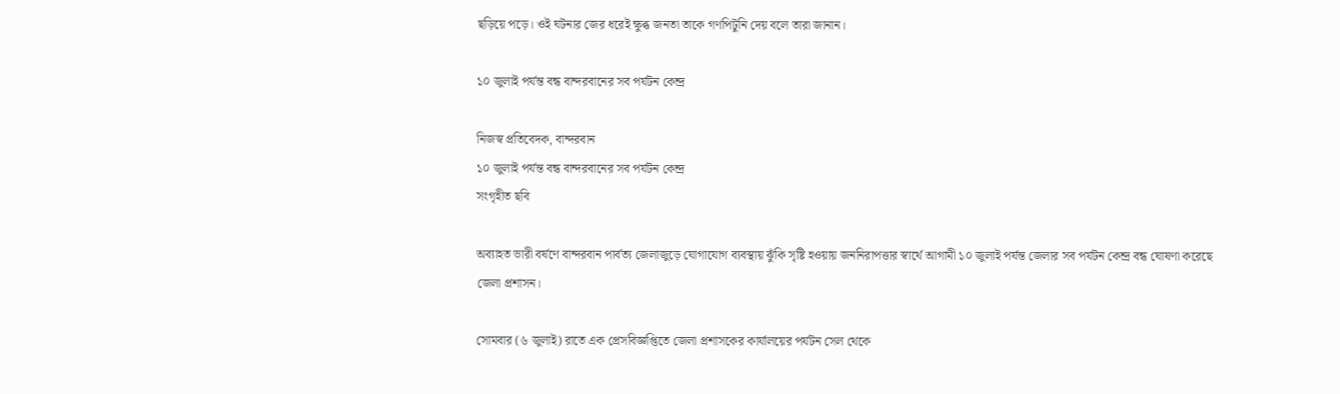ছড়িয়ে পড়ে। ওই ঘটনার জের ধরেই ক্ষুব্ধ জনতা তাকে গণপিটুনি দেয় বলে তারা জানান।

১০ জুলাই পর্যন্ত বন্ধ বান্দরবানের সব পর্যটন কেন্দ্র

নিজস্ব প্রতিবেদক, বান্দরবান
১০ জুলাই পর্যন্ত বন্ধ বান্দরবানের সব পর্যটন কেন্দ্র
সংগৃহীত ছবি

অব্যাহত ভারী বর্ষণে বান্দরবান পার্বত্য জেলাজুড়ে যোগাযোগ ব্যবস্থায় ঝুঁকি সৃষ্টি হওয়ায় জননিরাপত্তার স্বার্থে আগামী ১০ জুলাই পর্যন্ত জেলার সব পর্যটন কেন্দ্র বন্ধ ঘোষণা করেছে জেলা প্রশাসন।

সোমবার (৬ জুলাই) রাতে এক প্রেসবিজ্ঞপ্তিতে জেলা প্রশাসকের কার্যালয়ের পর্যটন সেল থেকে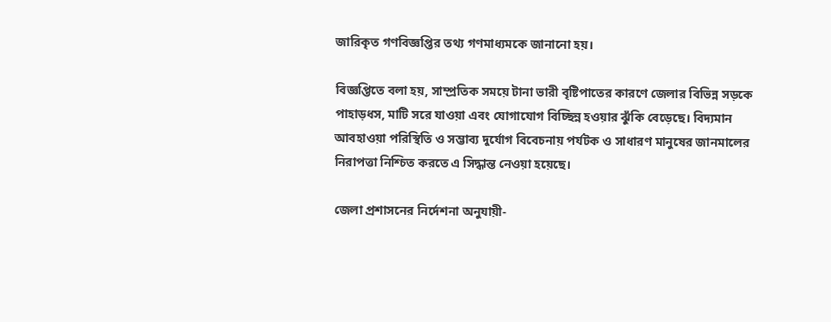জারিকৃত গণবিজ্ঞপ্তির তথ্য গণমাধ্যমকে জানানো হয়।

বিজ্ঞপ্তিতে বলা হয়, সাম্প্রতিক সময়ে টানা ভারী বৃষ্টিপাতের কারণে জেলার বিভিন্ন সড়কে পাহাড়ধস, মাটি সরে যাওয়া এবং যোগাযোগ বিচ্ছিন্ন হওয়ার ঝুঁকি বেড়েছে। বিদ্যমান আবহাওয়া পরিস্থিতি ও সম্ভাব্য দুর্যোগ বিবেচনায় পর্যটক ও সাধারণ মানুষের জানমালের নিরাপত্তা নিশ্চিত করতে এ সিদ্ধান্ত নেওয়া হয়েছে।

জেলা প্রশাসনের নির্দেশনা অনুযায়ী-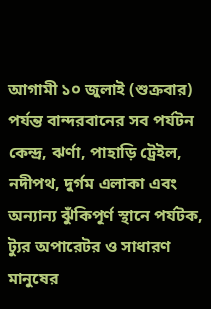আগামী ১০ জুলাই (শুক্রবার) পর্যন্ত বান্দরবানের সব পর্যটন কেন্দ্র, ঝর্ণা, পাহাড়ি ট্রেইল, নদীপথ, দুর্গম এলাকা এবং অন্যান্য ঝুঁকিপূর্ণ স্থানে পর্যটক, ট্যুর অপারেটর ও সাধারণ মানুষের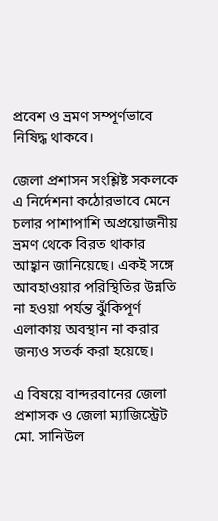প্রবেশ ও ভ্রমণ সম্পূর্ণভাবে নিষিদ্ধ থাকবে।

জেলা প্রশাসন সংশ্লিষ্ট সকলকে এ নির্দেশনা কঠোরভাবে মেনে চলার পাশাপাশি অপ্রয়োজনীয় ভ্রমণ থেকে বিরত থাকার আহ্বান জানিয়েছে। একই সঙ্গে আবহাওয়ার পরিস্থিতির উন্নতি না হওয়া পর্যন্ত ঝুঁকিপূর্ণ এলাকায় অবস্থান না করার জন্যও সতর্ক করা হয়েছে।

এ বিষয়ে বান্দরবানের জেলা প্রশাসক ও জেলা ম্যাজিস্ট্রেট মো. সানিউল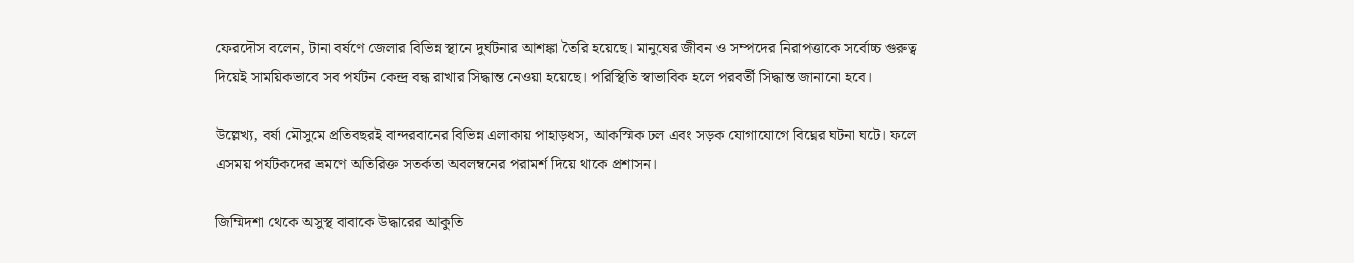ফেরদৌস বলেন, টানা বর্ষণে জেলার বিভিন্ন স্থানে দুর্ঘটনার আশঙ্কা তৈরি হয়েছে। মানুষের জীবন ও সম্পদের নিরাপত্তাকে সর্বোচ্চ গুরুত্ব দিয়েই সাময়িকভাবে সব পর্যটন কেন্দ্র বন্ধ রাখার সিদ্ধান্ত নেওয়া হয়েছে। পরিস্থিতি স্বাভাবিক হলে পরবর্তী সিদ্ধান্ত জানানো হবে।

উল্লেখ্য, বর্ষা মৌসুমে প্রতিবছরই বান্দরবানের বিভিন্ন এলাকায় পাহাড়ধস, আকস্মিক ঢল এবং সড়ক যোগাযোগে বিঘ্নের ঘটনা ঘটে। ফলে এসময় পর্যটকদের ভ্রমণে অতিরিক্ত সতর্কতা অবলম্বনের পরামর্শ দিয়ে থাকে প্রশাসন।

জিম্মিদশা থেকে অসুস্থ বাবাকে উদ্ধারের আকুতি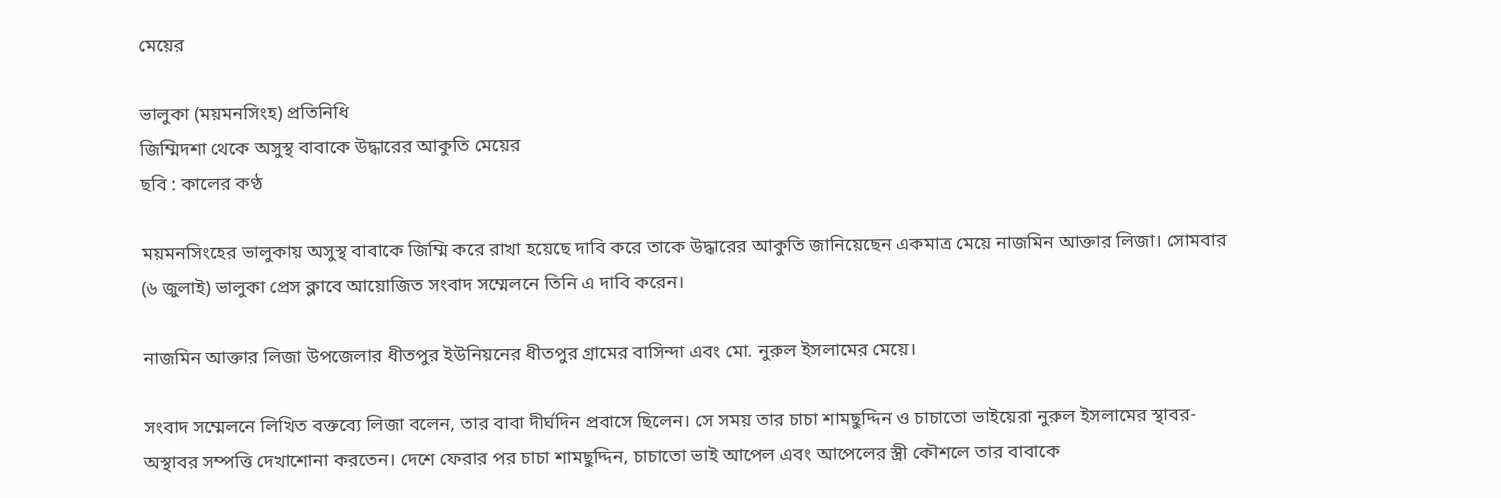মেয়ের

ভালুকা (ময়মনসিংহ) প্রতিনিধি
জিম্মিদশা থেকে অসুস্থ বাবাকে উদ্ধারের আকুতি মেয়ের
ছবি : কালের কণ্ঠ

ময়মনসিংহের ভালুকায় অসুস্থ বাবাকে জিম্মি করে রাখা হয়েছে দাবি করে তাকে উদ্ধারের আকুতি জানিয়েছেন একমাত্র মেয়ে নাজমিন আক্তার লিজা। সোমবার (৬ জুলাই) ভালুকা প্রেস ক্লাবে আয়োজিত সংবাদ সম্মেলনে তিনি এ দাবি করেন।

নাজমিন আক্তার লিজা উপজেলার ধীতপুর ইউনিয়নের ধীতপুর গ্রামের বাসিন্দা এবং মো. নুরুল ইসলামের মেয়ে।

সংবাদ সম্মেলনে লিখিত বক্তব্যে লিজা বলেন, তার বাবা দীর্ঘদিন প্রবাসে ছিলেন। সে সময় তার চাচা শামছুদ্দিন ও চাচাতো ভাইয়েরা নুরুল ইসলামের স্থাবর-অস্থাবর সম্পত্তি দেখাশোনা করতেন। দেশে ফেরার পর চাচা শামছুদ্দিন, চাচাতো ভাই আপেল এবং আপেলের স্ত্রী কৌশলে তার বাবাকে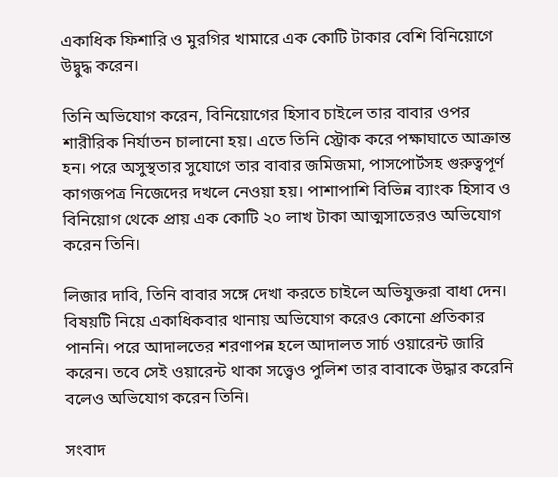একাধিক ফিশারি ও মুরগির খামারে এক কোটি টাকার বেশি বিনিয়োগে উদ্বুদ্ধ করেন।

তিনি অভিযোগ করেন, বিনিয়োগের হিসাব চাইলে তার বাবার ওপর শারীরিক নির্যাতন চালানো হয়। এতে তিনি স্ট্রোক করে পক্ষাঘাতে আক্রান্ত হন। পরে অসুস্থতার সুযোগে তার বাবার জমিজমা, পাসপোর্টসহ গুরুত্বপূর্ণ কাগজপত্র নিজেদের দখলে নেওয়া হয়। পাশাপাশি বিভিন্ন ব্যাংক হিসাব ও বিনিয়োগ থেকে প্রায় এক কোটি ২০ লাখ টাকা আত্মসাতেরও অভিযোগ করেন তিনি।

লিজার দাবি, তিনি বাবার সঙ্গে দেখা করতে চাইলে অভিযুক্তরা বাধা দেন। বিষয়টি নিয়ে একাধিকবার থানায় অভিযোগ করেও কোনো প্রতিকার পাননি। পরে আদালতের শরণাপন্ন হলে আদালত সার্চ ওয়ারেন্ট জারি করেন। তবে সেই ওয়ারেন্ট থাকা সত্ত্বেও পুলিশ তার বাবাকে উদ্ধার করেনি বলেও অভিযোগ করেন তিনি।

সংবাদ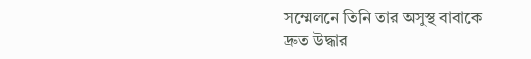সম্মেলনে তিনি তার অসুস্থ বাবাকে দ্রুত উদ্ধার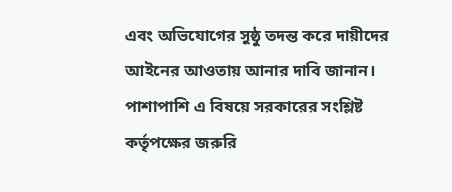এবং অভিযোগের সুষ্ঠু তদন্ত করে দায়ীদের আইনের আওতায় আনার দাবি জানান। পাশাপাশি এ বিষয়ে সরকারের সংশ্লিষ্ট কর্তৃপক্ষের জরুরি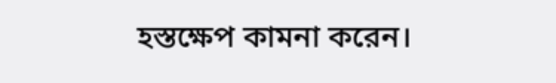হস্তক্ষেপ কামনা করেন।